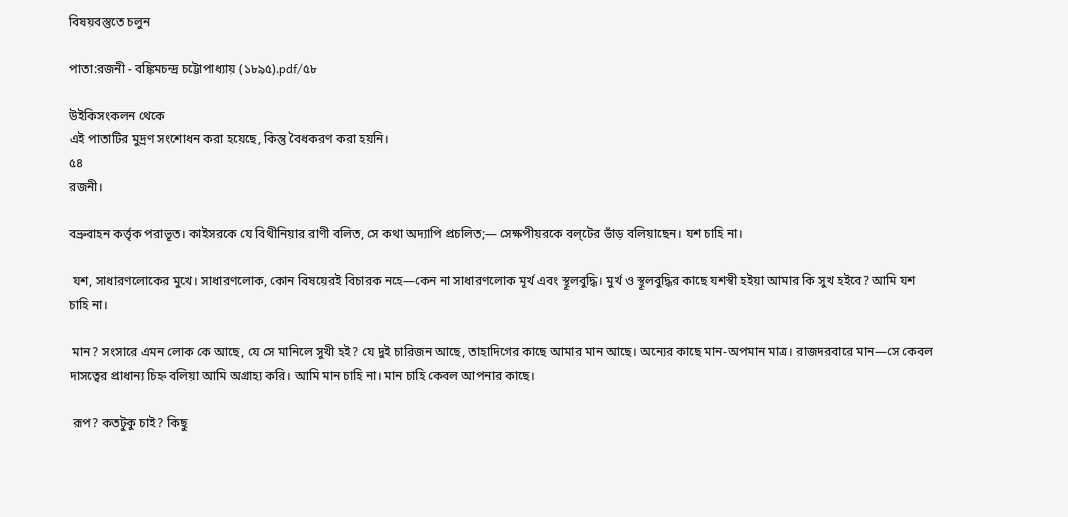বিষয়বস্তুতে চলুন

পাতা:রজনী - বঙ্কিমচন্দ্র চট্টোপাধ্যায় (১৮৯৫).pdf/৫৮

উইকিসংকলন থেকে
এই পাতাটির মুদ্রণ সংশোধন করা হয়েছে, কিন্তু বৈধকরণ করা হয়নি।
৫৪
রজনী।

বভ্রুবাহন কর্ত্তৃক পরাভূত। কাইসরকে যে বিথীনিয়ার রাণী বলিত, সে কথা অদ্যাপি প্রচলিত;― সেক্ষপীয়রকে বল‍্টের ভাঁড় বলিয়াছেন। যশ চাহি না।

 যশ, সাধারণলোকের মুখে। সাধারণলোক, কোন বিষয়েরই বিচারক নহে—কেন না সাধারণলোক মূর্খ এবং স্থূলবুদ্ধি। মুর্খ ও স্থূলবুদ্ধির কাছে যশস্বী হইয়া আমার কি সুখ হইবে? আমি যশ চাহি না।

 মান? সংসারে এমন লোক কে আছে, যে সে মানিলে সুখী হই? যে দুই চারিজন আছে, তাহাদিগের কাছে আমার মান আছে। অন্যের কাছে মান-অপমান মাত্র। রাজদরবারে মান―সে কেবল দাসত্বের প্রাধান্য চিহ্ন বলিয়া আমি অগ্রাহ্য করি। আমি মান চাহি না। মান চাহি কেবল আপনার কাছে।

 রূপ? কতটুকু চাই? কিছু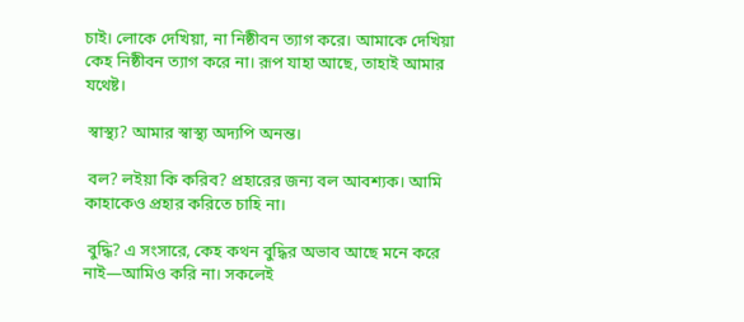চাই। লোকে দেখিয়া, না নিষ্ঠীবন ত্যাগ করে। আমাকে দেখিয়া কেহ নিষ্ঠীবন ত্যাগ করে না। রূপ যাহা আছে, তাহাই আমার যথেষ্ট।

 স্বাস্থ্য? আমার স্বাস্থ্য অদ্যপি অনন্ত।

 বল? লইয়া কি করিব? প্রহারের জন্য বল আবশ্যক। আমি কাহাকেও প্রহার করিতে চাহি না।

 বুদ্ধি? এ সংসারে, কেহ কথন বুদ্ধির অভাব আছে মনে করে নাই—আমিও করি না। সকলেই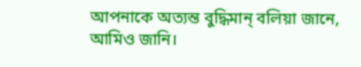আপনাকে অত্যন্ত বুদ্ধিমান্ বলিয়া জানে, আমিও জানি।